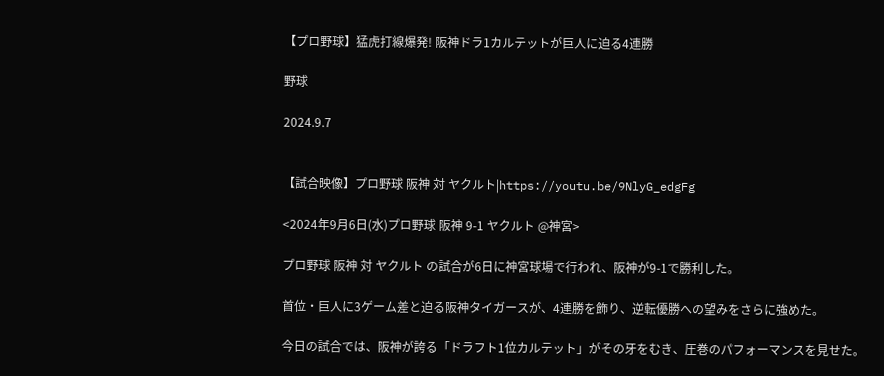【プロ野球】猛虎打線爆発! 阪神ドラ1カルテットが巨人に迫る4連勝

野球

2024.9.7


【試合映像】プロ野球 阪神 対 ヤクルト|https://youtu.be/9NlyG_edgFg

<2024年9月6日(水)プロ野球 阪神 9-1 ヤクルト @神宮>

プロ野球 阪神 対 ヤクルト の試合が6日に神宮球場で行われ、阪神が9-1で勝利した。

首位・巨人に3ゲーム差と迫る阪神タイガースが、4連勝を飾り、逆転優勝への望みをさらに強めた。

今日の試合では、阪神が誇る「ドラフト1位カルテット」がその牙をむき、圧巻のパフォーマンスを見せた。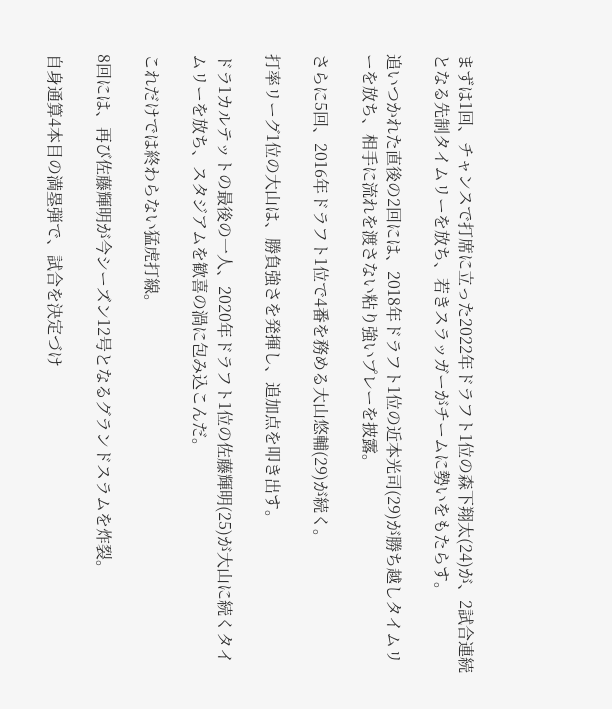まずは1回、チャンスで打席に立った2022年ドラフト1位の森下翔太(24)が、2試合連続となる先制タイムリーを放ち、若きスラッガーがチームに勢いをもたらす。

追いつかれた直後の2回には、2018年ドラフト1位の近本光司(29)が勝ち越しタイムリーを放ち、相手に流れを渡さない粘り強いプレーを披露。

さらに5回、2016年ドラフト1位で4番を務める大山悠輔(29)が続く。

打率リーグ1位の大山は、勝負強さを発揮し、追加点を叩き出す。

ドラ1カルテットの最後の一人、2020年ドラフト1位の佐藤輝明(25)が大山に続くタイムリーを放ち、スタジアムを歓喜の渦に包み込こんだ。

これだけでは終わらない猛虎打線。

8回には、再び佐藤輝明が今シーズン12号となるグランドスラムを炸裂。

自身通算4本目の満塁弾で、試合を決定づけ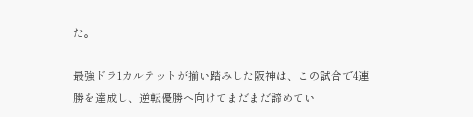た。

最強ドラ1カルテットが揃い踏みした阪神は、この試合で4連勝を達成し、逆転優勝へ向けてまだまだ諦めてい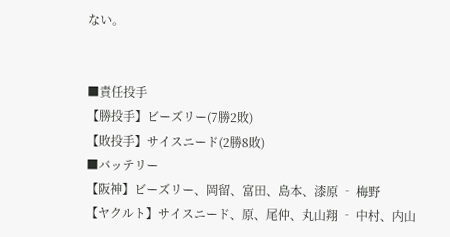ない。


■責任投手
【勝投手】ビーズリー(7勝2敗)
【敗投手】サイスニード(2勝8敗)
■バッテリー
【阪神】ビーズリー、岡留、富田、島本、漆原 ‐ 梅野
【ヤクルト】サイスニード、原、尾仲、丸山翔 ‐ 中村、内山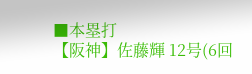■本塁打
【阪神】佐藤輝 12号(6回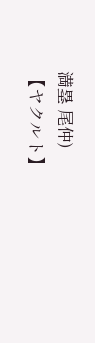満塁 尾仲)
【ヤクルト】